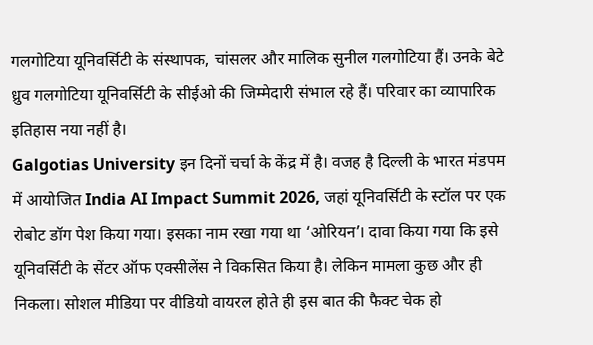गलगोटिया यूनिवर्सिटी के संस्थापक, चांसलर और मालिक सुनील गलगोटिया हैं। उनके बेटे ध्रुव गलगोटिया यूनिवर्सिटी के सीईओ की जिम्मेदारी संभाल रहे हैं। परिवार का व्यापारिक इतिहास नया नहीं है।
Galgotias University इन दिनों चर्चा के केंद्र में है। वजह है दिल्ली के भारत मंडपम में आयोजित India AI Impact Summit 2026, जहां यूनिवर्सिटी के स्टॉल पर एक रोबोट डॉग पेश किया गया। इसका नाम रखा गया था ‘ओरियन’। दावा किया गया कि इसे यूनिवर्सिटी के सेंटर ऑफ एक्सीलेंस ने विकसित किया है। लेकिन मामला कुछ और ही निकला। सोशल मीडिया पर वीडियो वायरल होते ही इस बात की फैक्ट चेक हो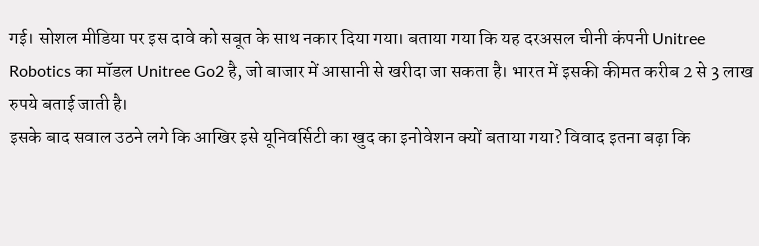गई। सोशल मीडिया पर इस दावे को सबूत के साथ नकार दिया गया। बताया गया कि यह दरअसल चीनी कंपनी Unitree Robotics का मॉडल Unitree Go2 है, जो बाजार में आसानी से खरीदा जा सकता है। भारत में इसकी कीमत करीब 2 से 3 लाख रुपये बताई जाती है।
इसके बाद सवाल उठने लगे कि आखिर इसे यूनिवर्सिटी का खुद का इनोवेशन क्यों बताया गया? विवाद इतना बढ़ा कि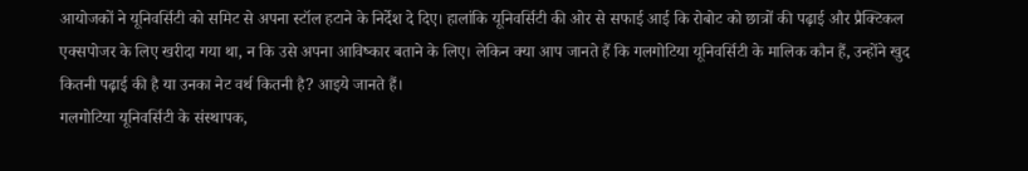आयोजकों ने यूनिवर्सिटी को समिट से अपना स्टॉल हटाने के निर्देश दे दिए। हालांकि यूनिवर्सिटी की ओर से सफाई आई कि रोबोट को छात्रों की पढ़ाई और प्रैक्टिकल एक्सपोजर के लिए खरीदा गया था, न कि उसे अपना आविष्कार बताने के लिए। लेकिन क्या आप जानते हैं कि गलगोटिया यूनिवर्सिटी के मालिक कौन हैं, उन्होंने खुद कितनी पढ़ाई की है या उनका नेट वर्थ कितनी है? आइये जानते हैं।
गलगोटिया यूनिवर्सिटी के संस्थापक,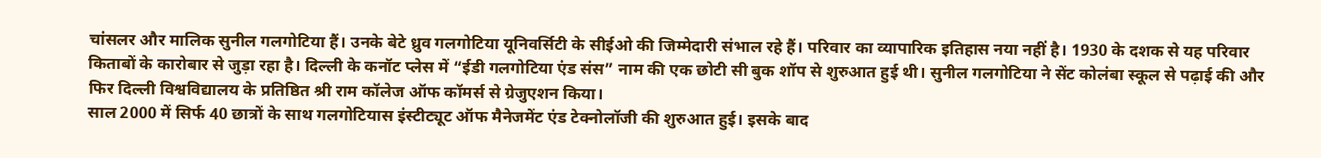चांसलर और मालिक सुनील गलगोटिया हैं। उनके बेटे ध्रुव गलगोटिया यूनिवर्सिटी के सीईओ की जिम्मेदारी संभाल रहे हैं। परिवार का व्यापारिक इतिहास नया नहीं है। 1930 के दशक से यह परिवार किताबों के कारोबार से जुड़ा रहा है। दिल्ली के कनॉट प्लेस में “ईडी गलगोटिया एंड संस” नाम की एक छोटी सी बुक शॉप से शुरुआत हुई थी। सुनील गलगोटिया ने सेंट कोलंबा स्कूल से पढ़ाई की और फिर दिल्ली विश्वविद्यालय के प्रतिष्ठित श्री राम कॉलेज ऑफ कॉमर्स से ग्रेजुएशन किया।
साल 2000 में सिर्फ 40 छात्रों के साथ गलगोटियास इंस्टीट्यूट ऑफ मैनेजमेंट एंड टेक्नोलॉजी की शुरुआत हुई। इसके बाद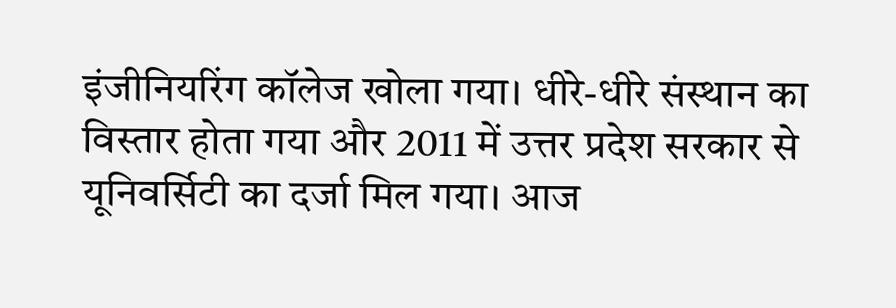इंजीनियरिंग कॉलेज खोला गया। धीरे-धीरे संस्थान का विस्तार होता गया और 2011 में उत्तर प्रदेश सरकार से यूनिवर्सिटी का दर्जा मिल गया। आज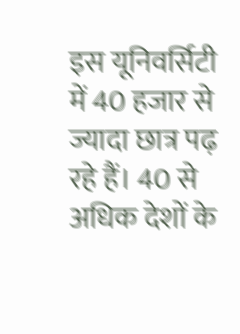इस यूनिवर्सिटी में 40 हजार से ज्यादा छात्र पढ़ रहे हैं। 40 से अधिक देशों के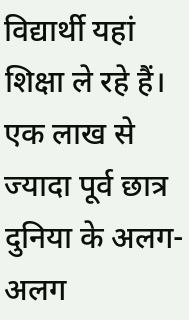विद्यार्थी यहां शिक्षा ले रहे हैं। एक लाख से ज्यादा पूर्व छात्र दुनिया के अलग-अलग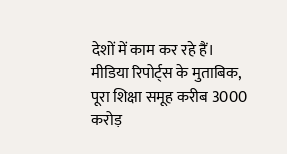देशों में काम कर रहे हैं। मीडिया रिपोर्ट्स के मुताबिक, पूरा शिक्षा समूह करीब 3000 करोड़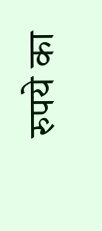रुपये का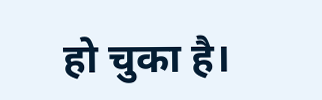हो चुका है।